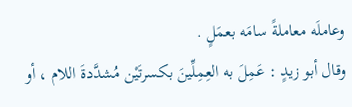وعاملَه معاملةً سامَه بعمَلٍ .
وقال أبو زيدٍ : عَمِلَ به العِمِلِّينَ بكسرتَيْن مُشدَّدةَ اللام ، أو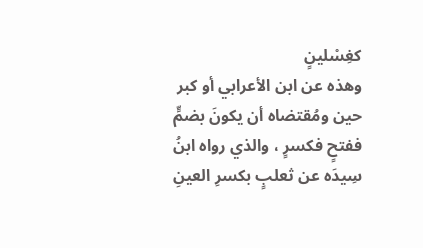كغِسْلينٍ
وهذه عن ابن الأعرابي أو كبر حين ومُقتضاه أن يكونَ بضمٍّ ففتحٍ فكسرٍ ، والذي رواه ابنُ سِيدَه عن ثعلبٍ بكسرِ العينِ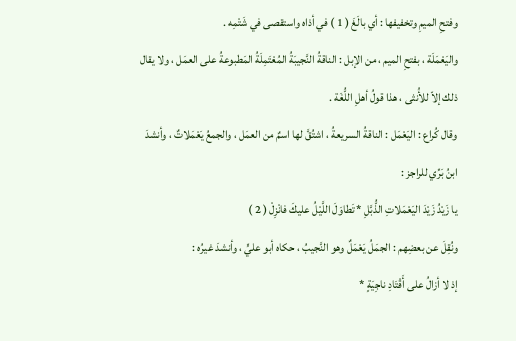وفتحِ الميمِ وتخفيفها : أي بالَغَ ( 1 ) في أذاه واستقصى في شَتْمِه .
واليَعْمَلَة ، بفتحِ الميم ، من الإبل : الناقةُ النَّجيبَةُ المُعْتَمِلَةُ المَطبوعةُ على العمَل ، ولا يقال ذلك إلاّ للأُنثى ، هذا قولُ أهلِ اللُّغَة .
وقال كُراع : اليَعْمَل : الناقةُ السريعةُ ، اشتُقَّ لها اسمٌ من العمَل ، والجمعُ يَعْمَلاتٌ ، وأنشدَ ابنُ بَرِّي للراجز :
يا زَيْدُ زَيْدَ اليَعْمَلاتِ الذُّبَّلِ * تَطاوَلَ اللَّيْلُ عليكَ فانْزِلْ ( 2 )
ونُقِلَ عن بعضِهم : الجمَلُ يَعْمَلٌ وهو النَّجيبُ ، حكاه أبو عليٍّ ، وأنشدَ غيرُه :
إذ لا أزالُ على أَقْتَادِ ناجِيَةٍ *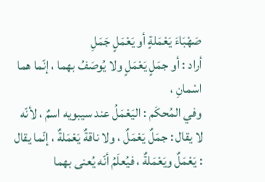صَهْبَاءَ يَعْمَلةٍ أو يَعْمَلٍ جَمَلِ
أراد : أو جمَلٍ يَعْمَلٍ ولا يُوصَفُ بهما ، إنّما هما اسْمانِ ،
وفي المُحكَم : اليَعْمَلُ عند سيبويه اسمٌ ، لأنّه لا يقال : جمَلٌ يَعْمَلٌ ، ولا ناقةٌ يَعْمَلةٌ ، إنّما يقال : يَعْمَلٌ ويَعْمَلةٌ ، فيُعلَمُ أنّه يُعنى بهما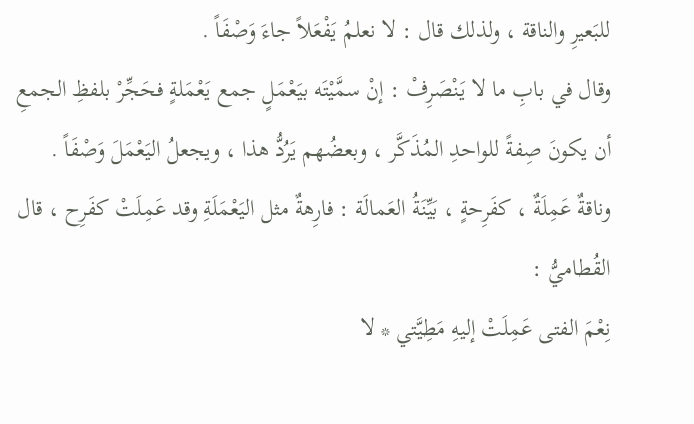للبَعيرِ والناقة ، ولذلك قال : لا نعلمُ يَفْعَلاً جاءَ وَصْفَاً .
وقال في بابِ ما لا يَنْصَرِفْ : إنْ سمَّيْتَه بيَعْمَلٍ جمع يَعْمَلةٍ فحَجِّرْ بلفظِ الجمعِ أن يكونَ صِفةً للواحدِ المُذَكَّر ، وبعضُهم يَرُدُّ هذا ، ويجعلُ اليَعْمَلَ وَصْفَاً .
وناقةٌ عَمِلَةٌ ، كفَرِحةٍ ، بَيِّنَةُ العَمالَة : فارِهةٌ مثل اليَعْمَلَةِ وقد عَمِلَتْ كفَرِح ، قال القُطاميُّ :
نِعْمَ الفتى عَمِلَتْ إليهِ مَطِيَّتي * لا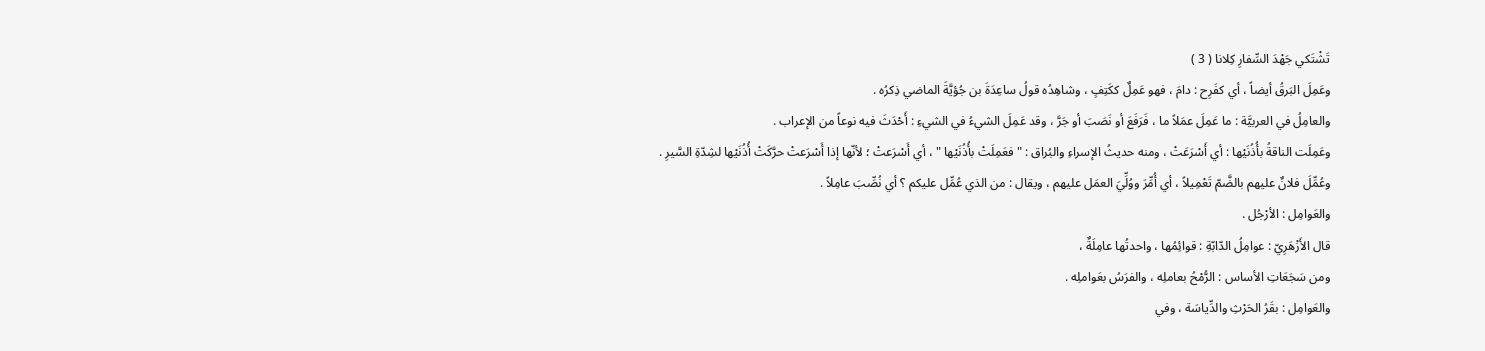تَشْتَكي جَهْدَ السِّفارِ كِلانا ( 3 )
وعَمِلَ البَرقُ أيضاً ، أي كفَرِح : دامَ ، فهو عَمِلٌ ككَتِفٍ ، وشاهِدُه قولُ ساعِدَةَ بن جُؤيَّةَ الماضي ذِكرُه .
والعامِلُ في العربيَّة : ما عَمِلَ عمَلاً ما ، فَرَفَعَ أو نَصَبَ أو جَرَّ ، وقد عَمِلَ الشيءُ في الشيءِ : أَحْدَثَ فيه نوعاً من الإعراب .
وعَمِلَت الناقةُ بأُذُنَيْها : أي أَسْرَعَتْ ، ومنه حديثُ الإسراءِ والبُراق : " فعَمِلَتْ بأُذُنَيْها " ، أي أَسْرَعتْ ؛ لأنّها إذا أَسْرَعتْ حرَّكَتْ أُذُنَيْها لشِدّةِ السَّيرِ .
وعُمِّلَ فلانٌ عليهم بالضَّمّ تَعْمِيلاً ، أي أُمِّرَ ووُلِّيَ العمَل عليهم ، ويقال : من الذي عُمِّل عليكم ؟ أي نُصِّبَ عامِلاً .
والعَوامِل : الأرْجُل .
قال الأَزْهَرِيّ : عوامِلُ الدّابّةِ : قوائِمُها ، واحدتُها عامِلَةٌ ،
ومن سَجَعَاتِ الأساس : الرُّمْحُ بعاملِه ، والفرَسُ بعَواملِه .
والعَوامِل : بقَرُ الحَرْثِ والدِّياسَة ، وفي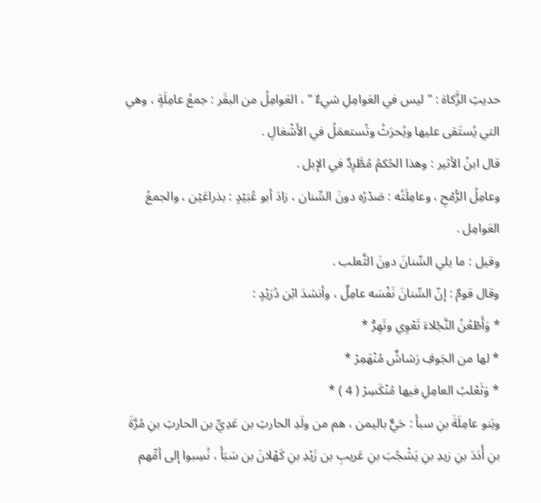حديثِ الزَّكاة : " ليس في العَوامِلِ شيءٌ " ، العَوامِلُ من البقَر : جمعُ عامِلَةٍ ، وهي التي يُستَقى عليها ويُحرَثُ وتُستعمَلُ في الأَشْغالِ .
قال ابنُ الأثير : وهذا الحُكمُ مُطَّرِدٌ في الإبل .
وعامِلُ الرُّمْحِ ، وعامِلَتُه : صَدْرُه دونَ السِّنان ، زادَ أبو عُبَيْدٍ : بذراعَيْن ، والجمعُ العَوامِل .
وقيل : ما يلي السِّنانَ دونَ الثَّعلب .
وقال قومٌ : إنّ السِّنانَ نَفْسَه عامِلٌ ، وأنشدَ ابْن دُرَيْدٍ :
* وَأَطْعُنُ النَّجْلاءَ تَعْوِي وتَهِرّْ *
* لها من الجَوفِ رَشاشٌ مُنْهَمِرْ *
* وَثَعْلبُ العامِلِ فيها مُنْكَسِرْ ( 4 ) *
وبَنو عامِلَةَ بنِ سبأَ : حَيٌّ باليمن ، هم من ولَدِ الحارثِ بن عَدِيِّ بن الحارثِ بنِ مُرَّةَ بنِ أُدَدَ بنِ زيدِ بنِ يَشْجُبَ بنِ عَريبِ بن زَيْدِ بنِ كَهْلانَ بن سَبَأَ ، نُسِبوا إلى أمِّهم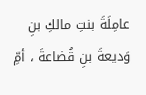عامِلَةَ بنتِ مالكِ بنِ وَديعةَ بنِ قُضاعةَ ، أمِّ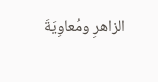الزاهرِ ومُعاوِيَةَ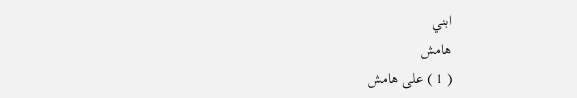ابني
هامش
( 1 ) على هامش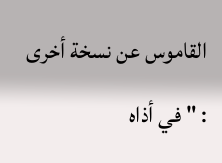القاموس عن نسخة أخرى : " في أذاه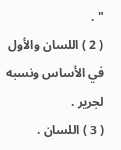" .
( 2 ) اللسان والأول في الأساس ونسبه لجرير .
( 3 ) اللسان .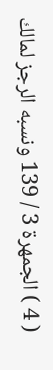( 4 ) الجمهرة 3 / 139 ونسبه الرجز لمالك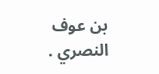بن عوف النصري .